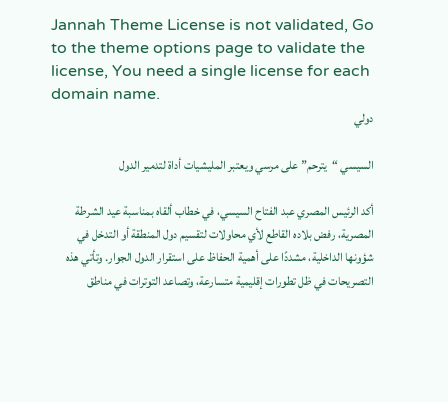Jannah Theme License is not validated, Go to the theme options page to validate the license, You need a single license for each domain name.
دولي

السيسي “يترحم” على مرسي ويعتبر المليشيات أداة لتدمير الدول

أكد الرئيس المصري عبد الفتاح السيسي، في خطاب ألقاه بمناسبة عيد الشرطة المصرية، رفض بلاده القاطع لأي محاولات لتقسيم دول المنطقة أو التدخل في شؤونها الداخلية، مشددًا على أهمية الحفاظ على استقرار الدول الجوار. وتأتي هذه التصريحات في ظل تطورات إقليمية متسارعة، وتصاعد التوترات في مناطق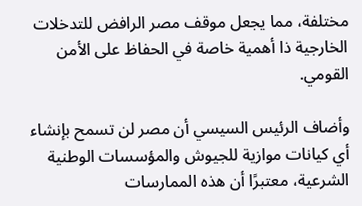مختلفة، مما يجعل موقف مصر الرافض للتدخلات الخارجية ذا أهمية خاصة في الحفاظ على الأمن القومي.

وأضاف الرئيس السيسي أن مصر لن تسمح بإنشاء أي كيانات موازية للجيوش والمؤسسات الوطنية الشرعية، معتبرًا أن هذه الممارسات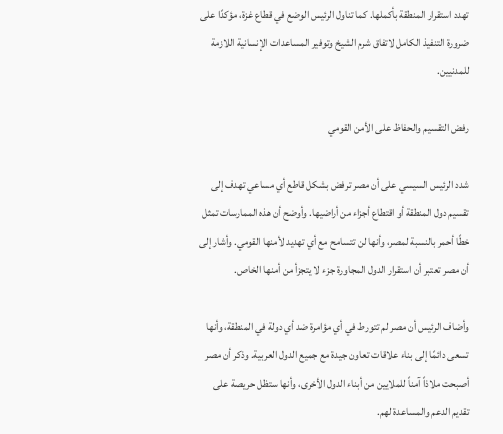تهدد استقرار المنطقة بأكملها. كما تناول الرئيس الوضع في قطاع غزة، مؤكدًا على ضرورة التنفيذ الكامل لاتفاق شرم الشيخ وتوفير المساعدات الإنسانية اللازمة للمدنيين.

رفض التقسيم والحفاظ على الأمن القومي

شدد الرئيس السيسي على أن مصر ترفض بشكل قاطع أي مساعي تهدف إلى تقسيم دول المنطقة أو اقتطاع أجزاء من أراضيها. وأوضح أن هذه الممارسات تمثل خطًا أحمر بالنسبة لمصر، وأنها لن تتسامح مع أي تهديد لأمنها القومي. وأشار إلى أن مصر تعتبر أن استقرار الدول المجاورة جزء لا يتجزأ من أمنها الخاص.

وأضاف الرئيس أن مصر لم تتورط في أي مؤامرة ضد أي دولة في المنطقة، وأنها تسعى دائمًا إلى بناء علاقات تعاون جيدة مع جميع الدول العربية. وذكر أن مصر أصبحت ملاذاً آمناً للملايين من أبناء الدول الأخرى، وأنها ستظل حريصة على تقديم الدعم والمساعدة لهم.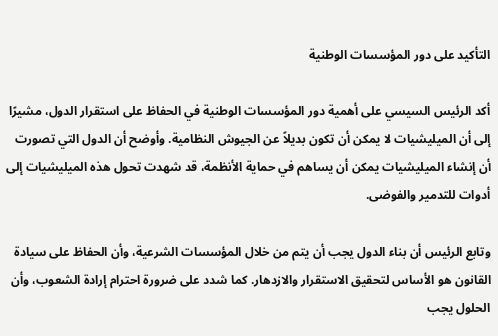التأكيد على دور المؤسسات الوطنية

أكد الرئيس السيسي على أهمية دور المؤسسات الوطنية في الحفاظ على استقرار الدول، مشيرًا إلى أن الميليشيات لا يمكن أن تكون بديلاً عن الجيوش النظامية. وأوضح أن الدول التي تصورت أن إنشاء الميليشيات يمكن أن يساهم في حماية الأنظمة، قد شهدت تحول هذه الميليشيات إلى أدوات للتدمير والفوضى.

وتابع الرئيس أن بناء الدول يجب أن يتم من خلال المؤسسات الشرعية، وأن الحفاظ على سيادة القانون هو الأساس لتحقيق الاستقرار والازدهار. كما شدد على ضرورة احترام إرادة الشعوب، وأن الحلول يجب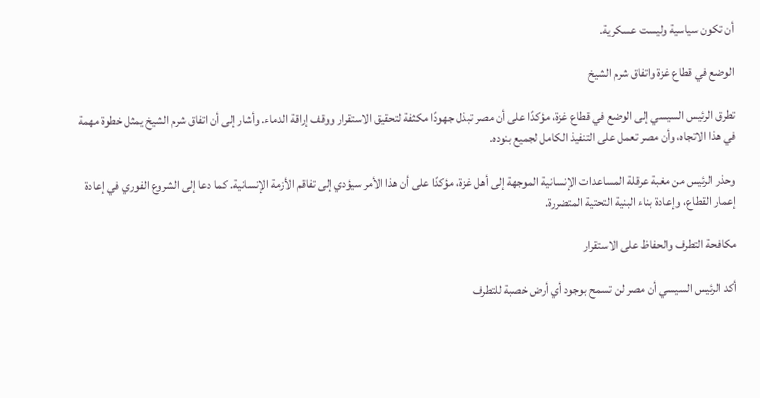أن تكون سياسية وليست عسكرية.

الوضع في قطاع غزة واتفاق شرم الشيخ

تطرق الرئيس السيسي إلى الوضع في قطاع غزة، مؤكدًا على أن مصر تبذل جهودًا مكثفة لتحقيق الاستقرار ووقف إراقة الدماء. وأشار إلى أن اتفاق شرم الشيخ يمثل خطوة مهمة في هذا الاتجاه، وأن مصر تعمل على التنفيذ الكامل لجميع بنوده.

وحذر الرئيس من مغبة عرقلة المساعدات الإنسانية الموجهة إلى أهل غزة، مؤكدًا على أن هذا الأمر سيؤدي إلى تفاقم الأزمة الإنسانية. كما دعا إلى الشروع الفوري في إعادة إعمار القطاع، وإعادة بناء البنية التحتية المتضررة.

مكافحة التطرف والحفاظ على الاستقرار

أكد الرئيس السيسي أن مصر لن تسمح بوجود أي أرض خصبة للتطرف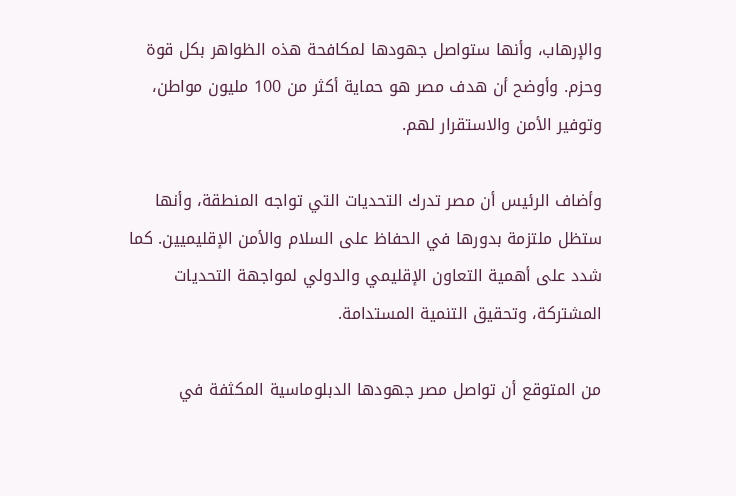والإرهاب، وأنها ستواصل جهودها لمكافحة هذه الظواهر بكل قوة وحزم. وأوضح أن هدف مصر هو حماية أكثر من 100 مليون مواطن، وتوفير الأمن والاستقرار لهم.

وأضاف الرئيس أن مصر تدرك التحديات التي تواجه المنطقة، وأنها ستظل ملتزمة بدورها في الحفاظ على السلام والأمن الإقليميين. كما شدد على أهمية التعاون الإقليمي والدولي لمواجهة التحديات المشتركة، وتحقيق التنمية المستدامة.

من المتوقع أن تواصل مصر جهودها الدبلوماسية المكثفة في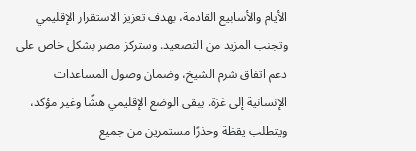الأيام والأسابيع القادمة، بهدف تعزيز الاستقرار الإقليمي وتجنب المزيد من التصعيد. وستركز مصر بشكل خاص على دعم اتفاق شرم الشيخ، وضمان وصول المساعدات الإنسانية إلى غزة. يبقى الوضع الإقليمي هشًا وغير مؤكد، ويتطلب يقظة وحذرًا مستمرين من جميع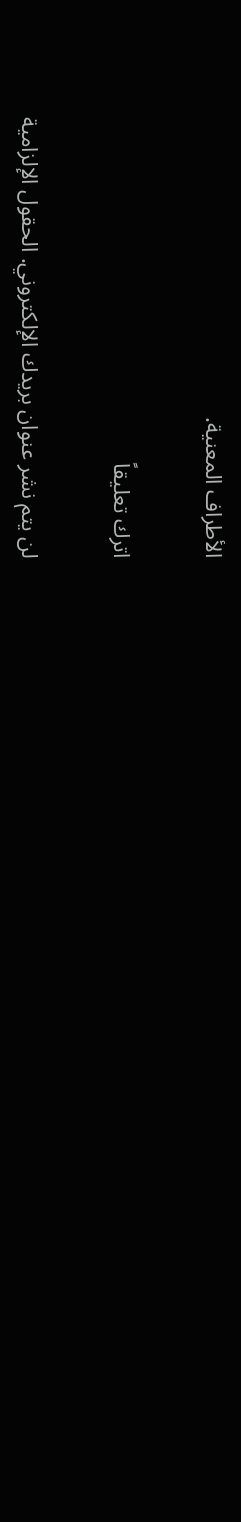الأطراف المعنية.

اترك تعليقاً

لن يتم نشر عنوان بريدك الإلكتروني. الحقول الإلزامية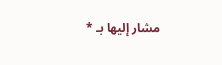مشار إليها بـ *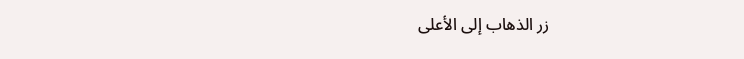زر الذهاب إلى الأعلى